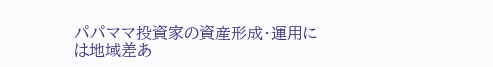パパママ投資家の資産形成・運用には地域差あ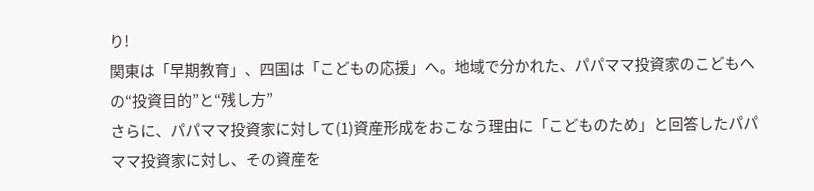り!
関東は「早期教育」、四国は「こどもの応援」へ。地域で分かれた、パパママ投資家のこどもへの“投資目的”と“残し方”
さらに、パパママ投資家に対して(1)資産形成をおこなう理由に「こどものため」と回答したパパママ投資家に対し、その資産を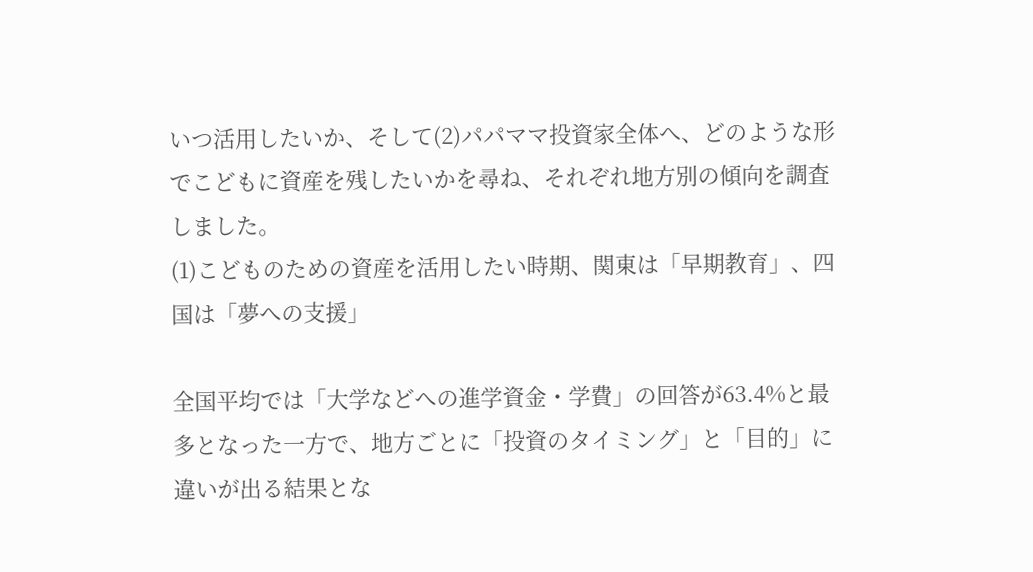いつ活用したいか、そして(2)パパママ投資家全体へ、どのような形でこどもに資産を残したいかを尋ね、それぞれ地方別の傾向を調査しました。
(1)こどものための資産を活用したい時期、関東は「早期教育」、四国は「夢への支援」

全国平均では「大学などへの進学資金・学費」の回答が63.4%と最多となった一方で、地方ごとに「投資のタイミング」と「目的」に違いが出る結果とな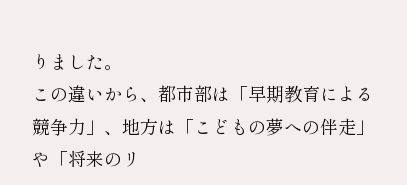りました。
この違いから、都市部は「早期教育による競争力」、地方は「こどもの夢への伴走」や「将来のリ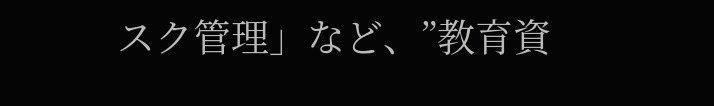スク管理」など、”教育資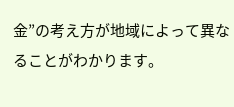金”の考え方が地域によって異なることがわかります。